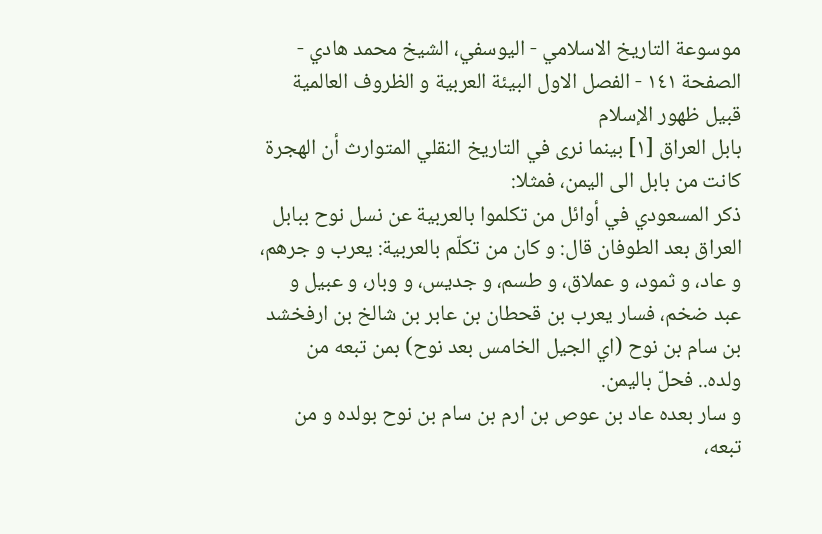موسوعة التاريخ الاسلامي - اليوسفي، الشيخ محمد هادي - الصفحة ١٤١ - الفصل الاول البيئة العربية و الظروف العالمية قبيل ظهور الإسلام
بابل العراق [١] بينما نرى في التاريخ النقلي المتوارث أن الهجرة كانت من بابل الى اليمن، فمثلا:
ذكر المسعودي في أوائل من تكلموا بالعربية عن نسل نوح ببابل العراق بعد الطوفان قال: و كان من تكلّم بالعربية: يعرب و جرهم، و عاد، و ثمود، و عملاق، و طسم، و جديس، و وبار، و عبيل و عبد ضخم، فسار يعرب بن قحطان بن عابر بن شالخ بن ارفخشد بن سام بن نوح (اي الجيل الخامس بعد نوح) بمن تبعه من ولده.. فحلّ باليمن.
و سار بعده عاد بن عوص بن ارم بن سام بن نوح بولده و من تبعه،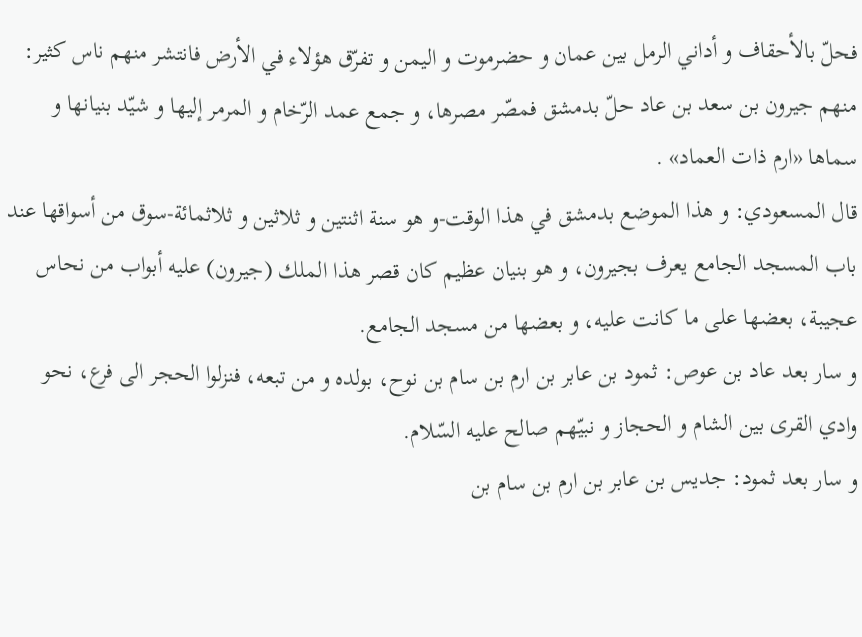فحلّ بالأحقاف و أداني الرمل بين عمان و حضرموت و اليمن و تفرّق هؤلاء في الأرض فانتشر منهم ناس كثير: منهم جيرون بن سعد بن عاد حلّ بدمشق فمصّر مصرها، و جمع عمد الرّخام و المرمر إليها و شيّد بنيانها و سماها «ارم ذات العماد» .
قال المسعودي: و هذا الموضع بدمشق في هذا الوقت-و هو سنة اثنتين و ثلاثين و ثلاثمائة-سوق من أسواقها عند باب المسجد الجامع يعرف بجيرون، و هو بنيان عظيم كان قصر هذا الملك (جيرون) عليه أبواب من نحاس عجيبة، بعضها على ما كانت عليه، و بعضها من مسجد الجامع.
و سار بعد عاد بن عوص: ثمود بن عابر بن ارم بن سام بن نوح، بولده و من تبعه، فنزلوا الحجر الى فرع، نحو وادي القرى بين الشام و الحجاز و نبيّهم صالح عليه السّلام.
و سار بعد ثمود: جديس بن عابر بن ارم بن سام بن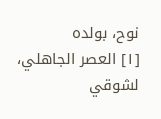نوح، بولده
[١] العصر الجاهلي، لشوقي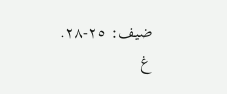ضيف: ٢٥-٢٨.
غ